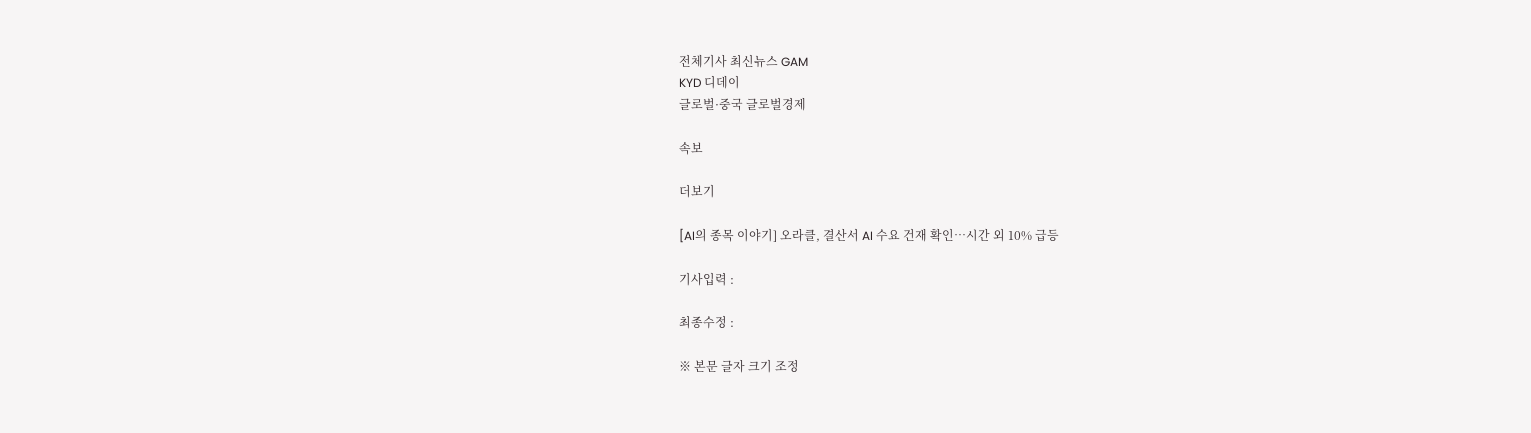전체기사 최신뉴스 GAM
KYD 디데이
글로벌·중국 글로벌경제

속보

더보기

[AI의 종목 이야기] 오라클, 결산서 AI 수요 건재 확인…시간 외 10% 급등

기사입력 :

최종수정 :

※ 본문 글자 크기 조정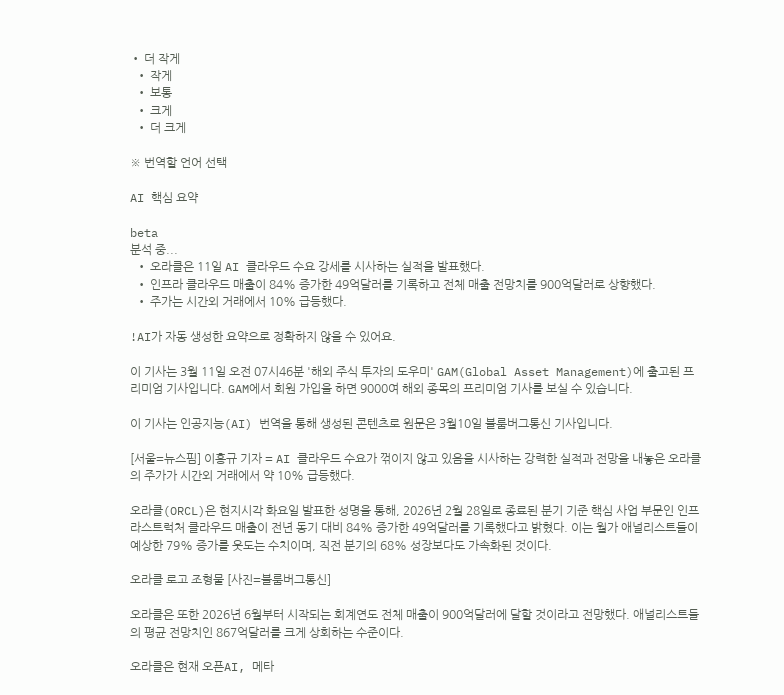• 더 작게
  • 작게
  • 보통
  • 크게
  • 더 크게

※ 번역할 언어 선택

AI 핵심 요약

beta
분석 중...
  • 오라클은 11일 AI 클라우드 수요 강세를 시사하는 실적을 발표했다.
  • 인프라 클라우드 매출이 84% 증가한 49억달러를 기록하고 전체 매출 전망치를 900억달러로 상향했다.
  • 주가는 시간외 거래에서 10% 급등했다.

!AI가 자동 생성한 요약으로 정확하지 않을 수 있어요.

이 기사는 3월 11일 오전 07시46분 '해외 주식 투자의 도우미' GAM(Global Asset Management)에 출고된 프리미엄 기사입니다. GAM에서 회원 가입을 하면 9000여 해외 종목의 프리미엄 기사를 보실 수 있습니다.

이 기사는 인공지능(AI) 번역을 통해 생성된 콘텐츠로 원문은 3월10일 블룸버그통신 기사입니다.

[서울=뉴스핌] 이홍규 기자 = AI 클라우드 수요가 꺾이지 않고 있음을 시사하는 강력한 실적과 전망을 내놓은 오라클의 주가가 시간외 거래에서 약 10% 급등했다.

오라클(ORCL)은 현지시각 화요일 발표한 성명을 통해, 2026년 2월 28일로 종료된 분기 기준 핵심 사업 부문인 인프라스트럭처 클라우드 매출이 전년 동기 대비 84% 증가한 49억달러를 기록했다고 밝혔다. 이는 월가 애널리스트들이 예상한 79% 증가를 웃도는 수치이며, 직전 분기의 68% 성장보다도 가속화된 것이다.

오라클 로고 조형물 [사진=블룸버그통신]

오라클은 또한 2026년 6월부터 시작되는 회계연도 전체 매출이 900억달러에 달할 것이라고 전망했다. 애널리스트들의 평균 전망치인 867억달러를 크게 상회하는 수준이다.

오라클은 현재 오픈AI, 메타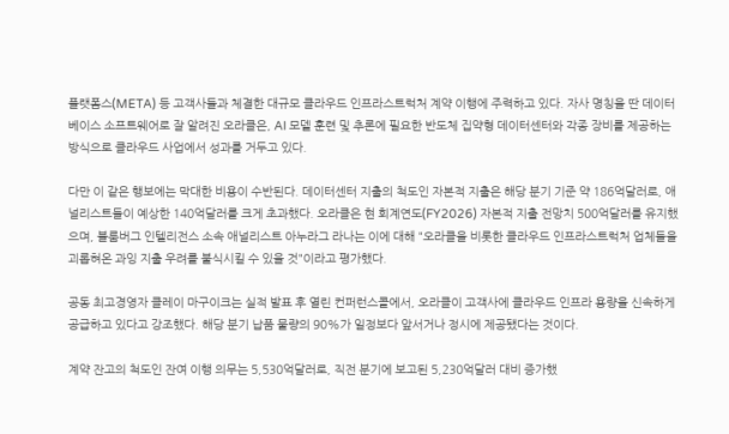플랫폼스(META) 등 고객사들과 체결한 대규모 클라우드 인프라스트럭처 계약 이행에 주력하고 있다. 자사 명칭을 딴 데이터베이스 소프트웨어로 잘 알려진 오라클은, AI 모델 훈련 및 추론에 필요한 반도체 집약형 데이터센터와 각종 장비를 제공하는 방식으로 클라우드 사업에서 성과를 거두고 있다.

다만 이 같은 행보에는 막대한 비용이 수반된다. 데이터센터 지출의 척도인 자본적 지출은 해당 분기 기준 약 186억달러로, 애널리스트들이 예상한 140억달러를 크게 초과했다. 오라클은 현 회계연도(FY2026) 자본적 지출 전망치 500억달러를 유지했으며, 블룸버그 인텔리전스 소속 애널리스트 아누라그 라나는 이에 대해 "오라클을 비롯한 클라우드 인프라스트럭처 업체들을 괴롭혀온 과잉 지출 우려를 불식시킬 수 있을 것"이라고 평가했다.

공동 최고경영자 클레이 마구이크는 실적 발표 후 열린 컨퍼런스콜에서, 오라클이 고객사에 클라우드 인프라 용량을 신속하게 공급하고 있다고 강조했다. 해당 분기 납품 물량의 90%가 일정보다 앞서거나 정시에 제공됐다는 것이다.

계약 잔고의 척도인 잔여 이행 의무는 5,530억달러로, 직전 분기에 보고된 5,230억달러 대비 증가했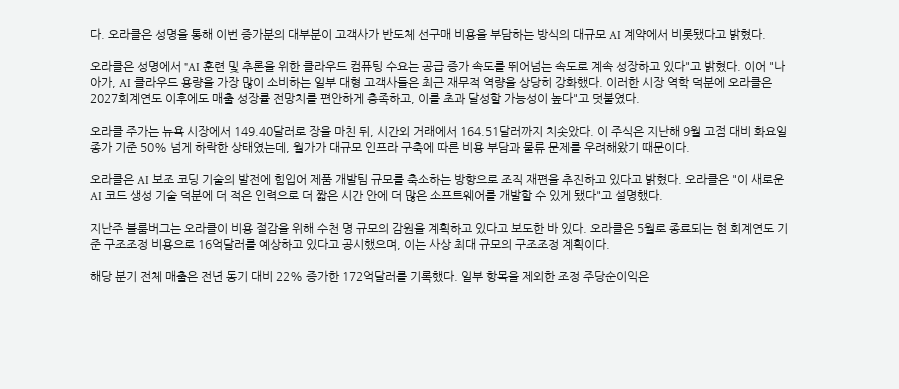다. 오라클은 성명을 통해 이번 증가분의 대부분이 고객사가 반도체 선구매 비용을 부담하는 방식의 대규모 AI 계약에서 비롯됐다고 밝혔다.

오라클은 성명에서 "AI 훈련 및 추론을 위한 클라우드 컴퓨팅 수요는 공급 증가 속도를 뛰어넘는 속도로 계속 성장하고 있다"고 밝혔다. 이어 "나아가, AI 클라우드 용량을 가장 많이 소비하는 일부 대형 고객사들은 최근 재무적 역량을 상당히 강화했다. 이러한 시장 역학 덕분에 오라클은 2027회계연도 이후에도 매출 성장률 전망치를 편안하게 충족하고, 이를 초과 달성할 가능성이 높다"고 덧붙였다.

오라클 주가는 뉴욕 시장에서 149.40달러로 장을 마친 뒤, 시간외 거래에서 164.51달러까지 치솟았다. 이 주식은 지난해 9월 고점 대비 화요일 종가 기준 50% 넘게 하락한 상태였는데, 월가가 대규모 인프라 구축에 따른 비용 부담과 물류 문제를 우려해왔기 때문이다.

오라클은 AI 보조 코딩 기술의 발전에 힘입어 제품 개발팀 규모를 축소하는 방향으로 조직 재편을 추진하고 있다고 밝혔다. 오라클은 "이 새로운 AI 코드 생성 기술 덕분에 더 적은 인력으로 더 짧은 시간 안에 더 많은 소프트웨어를 개발할 수 있게 됐다"고 설명했다.

지난주 블룸버그는 오라클이 비용 절감을 위해 수천 명 규모의 감원을 계획하고 있다고 보도한 바 있다. 오라클은 5월로 종료되는 현 회계연도 기준 구조조정 비용으로 16억달러를 예상하고 있다고 공시했으며, 이는 사상 최대 규모의 구조조정 계획이다.

해당 분기 전체 매출은 전년 동기 대비 22% 증가한 172억달러를 기록했다. 일부 항목을 제외한 조정 주당순이익은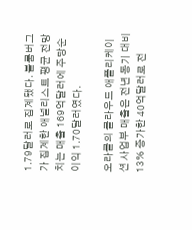1.79달러로 집계됐다. 블룸버그가 집계한 애널리스트 평균 전망치는 매출 169억달러에 주당순이익 1.70달러였다.

오라클의 클라우드 애플리케이션 사업부 매출은 전년 동기 대비 13% 증가한 40억달러로 전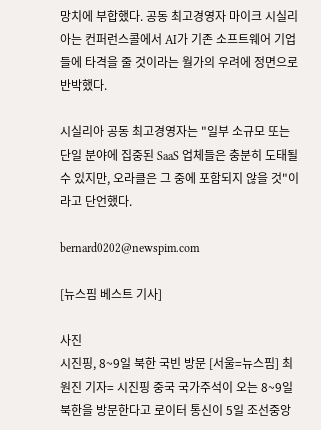망치에 부합했다. 공동 최고경영자 마이크 시실리아는 컨퍼런스콜에서 AI가 기존 소프트웨어 기업들에 타격을 줄 것이라는 월가의 우려에 정면으로 반박했다.

시실리아 공동 최고경영자는 "일부 소규모 또는 단일 분야에 집중된 SaaS 업체들은 충분히 도태될 수 있지만, 오라클은 그 중에 포함되지 않을 것"이라고 단언했다.

bernard0202@newspim.com

[뉴스핌 베스트 기사]

사진
시진핑, 8~9일 북한 국빈 방문 [서울=뉴스핌] 최원진 기자= 시진핑 중국 국가주석이 오는 8~9일 북한을 방문한다고 로이터 통신이 5일 조선중앙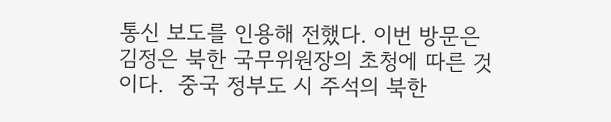통신 보도를 인용해 전했다. 이번 방문은 김정은 북한 국무위원장의 초청에 따른 것이다.  중국 정부도 시 주석의 북한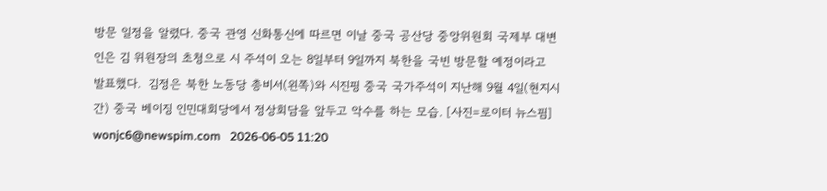방문 일정을 알렸다. 중국 관영 신화통신에 따르면 이날 중국 공산당 중앙위원회 국제부 대변인은 김 위원장의 초청으로 시 주석이 오는 8일부터 9일까지 북한을 국빈 방문할 예정이라고 발표했다.  김정은 북한 노동당 총비서(왼쪽)와 시진핑 중국 국가주석이 지난해 9월 4일(현지시간) 중국 베이징 인민대회당에서 정상회담을 앞두고 악수를 하는 모습. [사진=로이터 뉴스핌] wonjc6@newspim.com   2026-06-05 11:20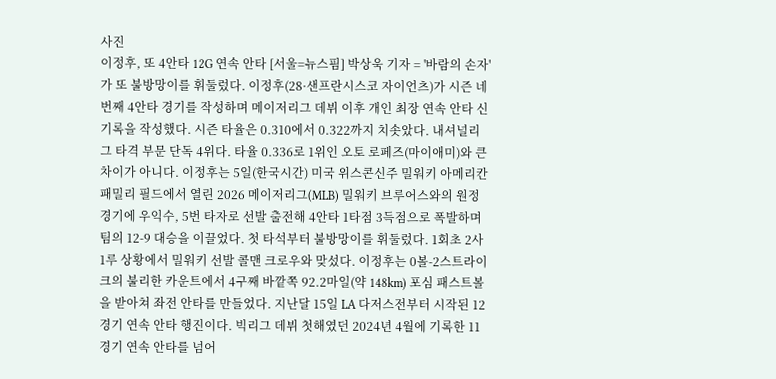사진
이정후, 또 4안타 12G 연속 안타 [서울=뉴스핌] 박상욱 기자 = '바람의 손자'가 또 불방망이를 휘둘렀다. 이정후(28·샌프란시스코 자이언츠)가 시즌 네 번째 4안타 경기를 작성하며 메이저리그 데뷔 이후 개인 최장 연속 안타 신기록을 작성했다. 시즌 타율은 0.310에서 0.322까지 치솟았다. 내셔널리그 타격 부문 단독 4위다. 타율 0.336로 1위인 오토 로페즈(마이애미)와 큰 차이가 아니다. 이정후는 5일(한국시간) 미국 위스콘신주 밀워키 아메리칸 패밀리 필드에서 열린 2026 메이저리그(MLB) 밀워키 브루어스와의 원정 경기에 우익수, 5번 타자로 선발 출전해 4안타 1타점 3득점으로 폭발하며 팀의 12-9 대승을 이끌었다. 첫 타석부터 불방망이를 휘둘렀다. 1회초 2사 1루 상황에서 밀워키 선발 콜맨 크로우와 맞섰다. 이정후는 0볼-2스트라이크의 불리한 카운트에서 4구째 바깥쪽 92.2마일(약 148km) 포심 패스트볼을 받아쳐 좌전 안타를 만들었다. 지난달 15일 LA 다저스전부터 시작된 12경기 연속 안타 행진이다. 빅리그 데뷔 첫해였던 2024년 4월에 기록한 11경기 연속 안타를 넘어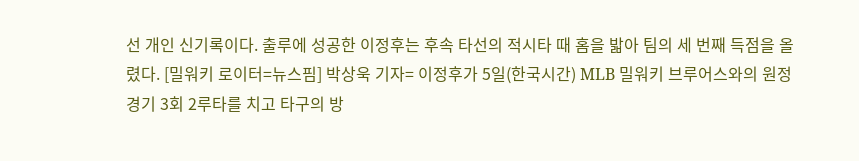선 개인 신기록이다. 출루에 성공한 이정후는 후속 타선의 적시타 때 홈을 밟아 팀의 세 번째 득점을 올렸다. [밀워키 로이터=뉴스핌] 박상욱 기자= 이정후가 5일(한국시간) MLB 밀워키 브루어스와의 원정 경기 3회 2루타를 치고 타구의 방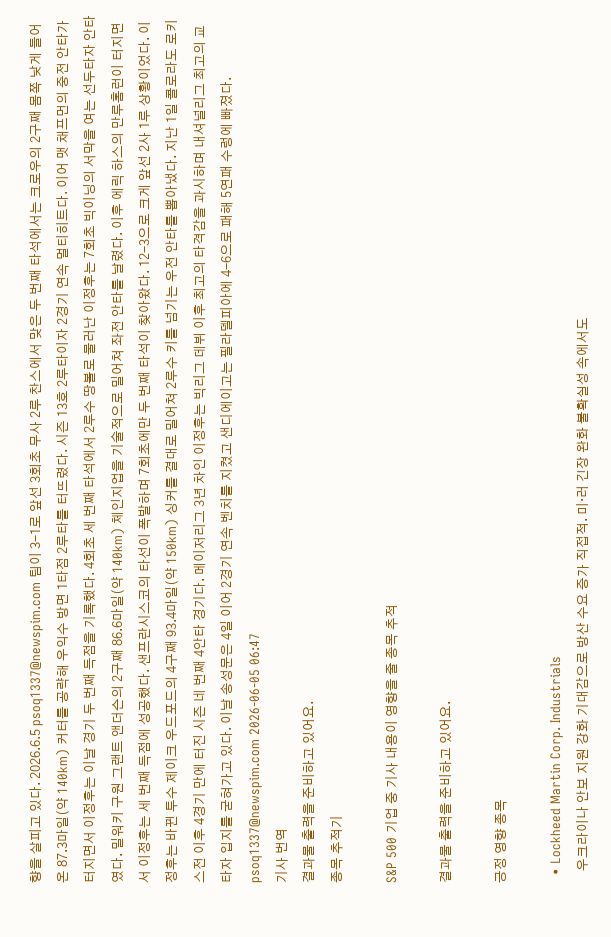향을 살피고 있다. 2026.6.5 psoq1337@newspim.com 팀이 3-1로 앞선 3회초 무사 2루 찬스에서 맞은 두 번째 타석에서는 크로우의 2구째 몸쪽 낮게 들어온 87.3마일(약 140km) 커터를 공략해 우익수 방면 1타점 2루타를 터뜨렸다. 시즌 13호 2루타이자 2경기 연속 멀티히트다. 이어 맷 채프먼의 중전 안타가 터지면서 이정후는 이날 경기 두 번째 득점을 기록했다. 4회초 세 번째 타석에서 2루수 땅볼로 물러난 이정후는 7회초 빅이닝의 서막을 여는 선두타자 안타였다. 밀워키 구원 그랜트 앤더슨의 2구째 86.6마일(약 140km) 체인지업을 기술적으로 밀어쳐 좌전 안타를 날렸다. 이후 에릭 하스의 만루홈런이 터지면서 이정후는 세 번째 득점에 성공했다. 샌프란시스코의 타선이 폭발하며 7회초에만 두 번째 타석이 찾아왔다. 12-3으로 크게 앞선 2사 1루 상황이었다. 이정후는 바뀐 투수 제이크 우드포드의 4구째 93.4마일(약 150km) 싱커를 결대로 밀어쳐 2루수 키를 넘기는 우전 안타를 뽑아냈다. 지난 1일 콜로라도 로키스전 이후 4경기 만에 터진 시즌 네 번째 4안타 경기다. 메이저리그 3년 차인 이정후는 빅리그 데뷔 이후 최고의 타격감을 과시하며 내셔널리그 최고의 교타자 입지를 굳혀가고 있다. 이날 송성문은 4일 이어 2경기 연속 벤치를 지켰고 샌디에이고는 필라델피아에 4-6으로 패해 5연패 수렁에 빠졌다. psoq1337@newspim.com 2026-06-05 06:47
기사 번역
결과물 출력을 준비하고 있어요.
종목 추적기

S&P 500 기업 중 기사 내용이 영향을 줄 종목 추적

결과물 출력을 준비하고 있어요.

긍정 영향 종목

  • Lockheed Martin Corp. Industrials
    우크라이나 안보 지원 강화 기대감으로 방산 수요 증가 직접적. 미·러 긴장 완화 불확실성 속에서도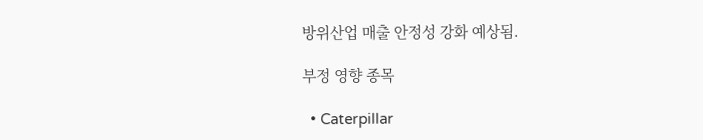방위산업 매출 안정성 강화 예상됨.

부정 영향 종목

  • Caterpillar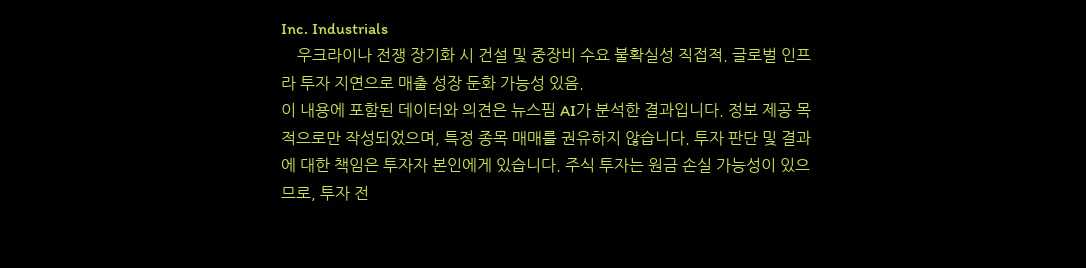Inc. Industrials
    우크라이나 전쟁 장기화 시 건설 및 중장비 수요 불확실성 직접적. 글로벌 인프라 투자 지연으로 매출 성장 둔화 가능성 있음.
이 내용에 포함된 데이터와 의견은 뉴스핌 AI가 분석한 결과입니다. 정보 제공 목적으로만 작성되었으며, 특정 종목 매매를 권유하지 않습니다. 투자 판단 및 결과에 대한 책임은 투자자 본인에게 있습니다. 주식 투자는 원금 손실 가능성이 있으므로, 투자 전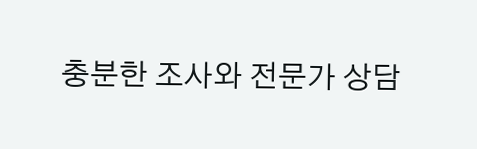충분한 조사와 전문가 상담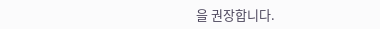을 권장합니다.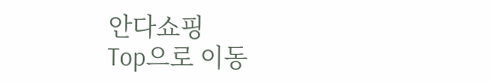안다쇼핑
Top으로 이동